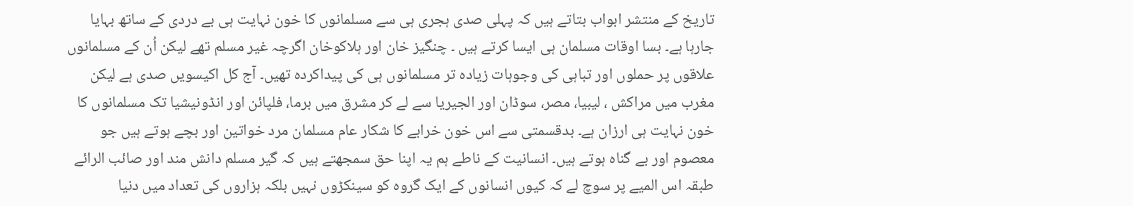تاریخ کے منتشر ابواب بتاتے ہیں کہ پہلی صدی ہجری ہی سے مسلمانوں کا خون نہایت ہی بے دردی کے ساتھ بہایا جارہا ہے۔ بسا اوقات مسلمان ہی ایسا کرتے ہیں ۔ چنگیز خان اور ہلاکوخان اگرچہ غیر مسلم تھے لیکن اُن کے مسلمانوں علاقوں پر حملوں اور تباہی کی وجوہات زیادہ تر مسلمانوں ہی کی پیداکردہ تھیں۔ آج کل اکیسویں صدی ہے لیکن مغرب میں مراکش ، لیبیا، مصر، سوڈان اور الجیریا سے لے کر مشرق میں برما، فلپائن اور انڈونیشیا تک مسلمانوں کا خون نہایت ہی ارزان ہے۔ بدقسمتی سے اس خون خرابے کا شکار عام مسلمان مرد خواتین اور بچے ہوتے ہیں جو معصوم اور بے گناہ ہوتے ہیں۔ انسانیت کے ناطے ہم یہ اپنا حق سمجھتے ہیں کہ گیر مسلم دانش مند اور صائب الرائے طبقہ اس المیے پر سوچ لے کہ کیوں انسانوں کے ایک گروہ کو سینکڑوں نہیں بلکہ ہزاروں کی تعداد میں دنیا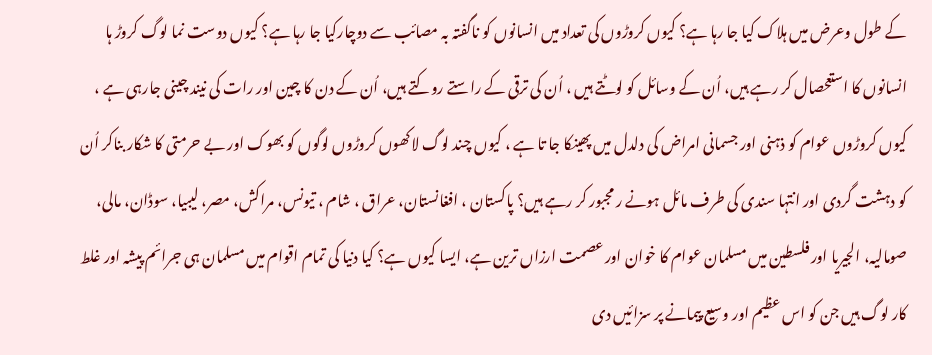کے طول وعرض میں ہلاک کیا جا رہا ہے؟ کیوں کروڑوں کی تعداد میں انسانوں کو ناگفتہ بہ مصائب سے دوچارکیا جا رہا ہے؟ کیوں دوست نما لوگ کروڑ ہا انسانوں کا استعحصال کر رہے ہیں، اُن کے وسائل کو لوٹتے ہیں ، اُن کی ترقی کے راستے روکتے ہیں، اُن کے دن کا چین اور رات کی نیند چینی جارہی ہے ، کیوں کروڑوں عوام کو ذہنی اور جسمانی امراض کی دلدل میں پھینکا جا تا ہے ، کیوں چند لوگ لاکھوں کروڑوں لوگوں کو بھوک اور بے حرمتی کا شکار بناکر اُن کو دہشت گردی اور انتہا سندی کی طرف مائل ہونے ر مجبور کر رہے ہیں؟ پاکستان ، افغانستان، عراق ، شام ، تیونس، مراکش، مصر، لیبیا، سوڈان، مالی، صومالیہ، الجیریا اور فلسطین میں مسلمان عوام کا خوان اور عصمت ارزاں ترین ہے، ایسا کیوں ہے؟ کیا دنیا کی تمام اقوام میں مسلمان ہی جرائم پیشہ اور غلط کار لوگ ہیں جن کو اس عظیم اور وسیع پیمانے پر سزائیں دی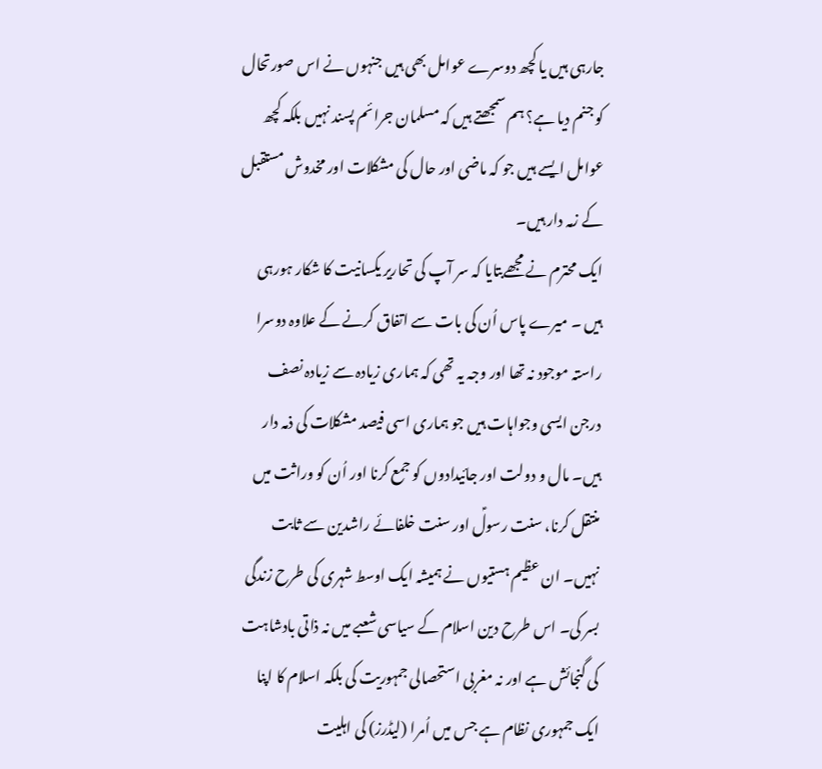جارہی ہیں یا کچھ دوسرے عوامل بھی ہیں جنہوں نے اس صورتحال کو جنم دیا ہے؟ ہم سمجھتے ہیں کہ مسلمان جرائم پسند نہیں بلکہ کچھ عوامل ایسے ہیں جو کہ ماضی اور حال کی مشکلات اور مخدوش مستقبل کے زمہ دار ہیں۔
ایک محترم نے مجھےبتایا کہ سر آپ کی تحاریر یکسانیت کا شکار ہورہی ہیں ۔ میرے پاس اُن کی بات سے اتفاق کرنے کے علاوہ دوسرا راستہ موجود نہ تھا اور وجہ یہ تھی کہ ہماری زیادہ سے زیادہ نصف درجن ایسی وجواہات ہیں جو ہماری اسی فیصد مشکلات کی ذمہ دار ہیں۔ مال و دولت اور جائیدادوں کو جمع کرنا اور اُن کو وراثت میں منتقل کرنا، سنت رسولؑ اور سنت خلفائے راشدین سے ثابت نہیں۔ ان عظیم ہستیوں نے ہمیشہ ایک اوسط شہری کی طرح زندگی بسر کی۔ اس طرح دین اسلام کے سیاسی شعبے میں نہ ذاتی بادشاہت کی گنجائش ہے اور نہ مغربی استحصالی جمہوریت کی بلکہ اسلام کا اپنا ایک جمہوری نظام ہے جس میں اُمرا (لیڈرز) کی اہلیت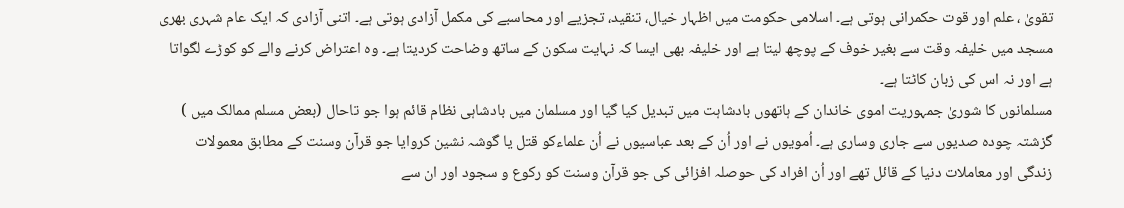تقویٰ ، علم اور قوت حکمرانی ہوتی ہے۔ اسلامی حکومت میں اظہار خیال، تنقید، تجزیے اور محاسبے کی مکمل آزادی ہوتی ہے۔ اتنی آزادی کہ ایک عام شہری بھری مسجد میں خلیفہ وقت سے بغیر خوف کے پوچھ لیتا ہے اور خلیفہ بھی ایسا کہ نہایت سکون کے ساتھ وضاحت کردیتا ہے۔ وہ اعتراض کرنے والے کو کوڑے لگواتا ہے اور نہ اس کی زبان کاٹتا ہے۔
مسلمانوں کا شوریٰ جمہوریت اموی خاندان کے ہاتھوں بادشاہت میں تبدیل کیا گیا اور مسلمان میں بادشاہی نظام قائم ہوا جو تاحال (بعض مسلم ممالک میں ) گزشتہ چودہ صدیوں سے جاری وساری ہے۔ اُمویوں نے اور اُن کے بعد عباسیوں نے اُن علماءکو قتل یا گوشہ نشین کروایا جو قرآن وسنت کے مطابق معمولات زندگی اور معاملات دنیا کے قائل تھے اور اُن افراد کی حوصلہ افزائی کی جو قرآن وسنت کو رکوع و سجود اور ان سے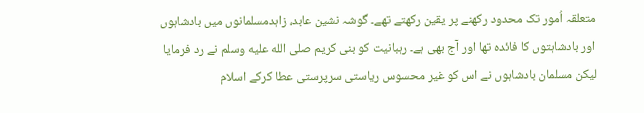متعلقہ اُمور تک محدود رکھنے پر یقین رکھتے تھے۔ گوشہ نشین عابد، زاہدمسلمانوں میں بادشاہوں اور بادشاہتوں کا فائدہ تھا اور آج بھی ہے۔ رہبانیت کو بنی کریم صلى الله عليه وسلم نے رد فرمایا لیکن مسلمان بادشاہوں نے اس کو غیر محسوس ریاستی سرپرستی عطا کرکے اسلام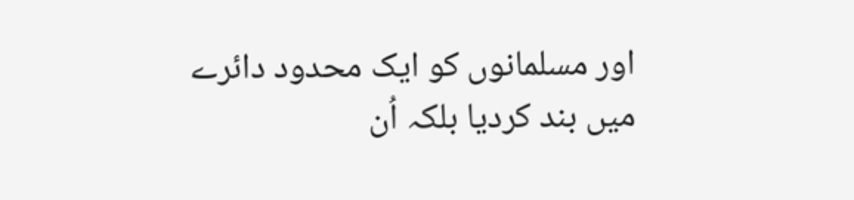اور مسلمانوں کو ایک محدود دائرے میں بند کردیا بلکہ اُن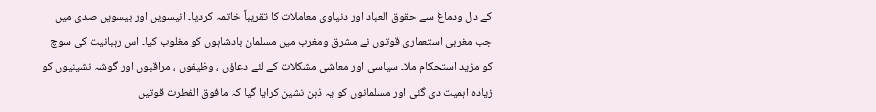کے دل ودماغ سے حقوق العباد اور دنیاوی معاملات کا تقریباً خاتمہ کردیا۔ انیسویں اور بیسویں صدی میں جب مغربی استعماری قوتوں نے مشرق ومغرب میں مسلمان بادشاہوں کو مغلوب کیا۔ اس رہبانیت کی سوچ کو مزید استحکام ملا۔ سیاسی اور معاشی مشکلات کے لئے دعاؤں ، وظیفوں ، مراقبوں اور گوشہ نشینیوں کو زیادہ اہمیت دی گئی اور مسلمانوں کو یہ ذہن نشین کرایا گیا کہ مافوق الفطرت قوتیں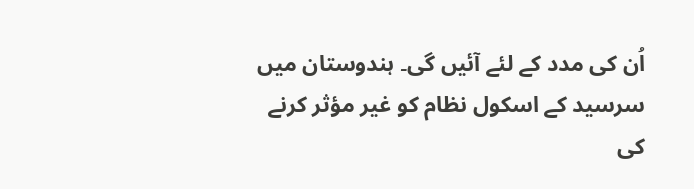اُن کی مدد کے لئے آئیں گی۔ ہندوستان میں سرسید کے اسکول نظام کو غیر مؤثر کرنے کی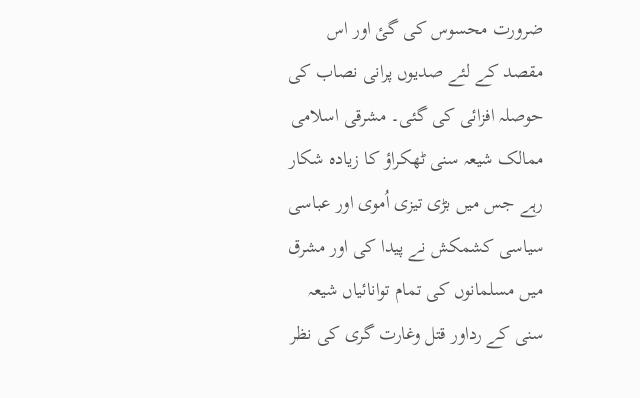ضرورت محسوس کی گئ اور اس مقصد کے لئے صدیوں پرانی نصاب کی حوصلہ افزائی کی گئی۔ مشرقی اسلامی ممالک شیعہ سنی ٹھکراؤ کا زیادہ شکار رہے جس میں بڑی تیزی اُموی اور عباسی سیاسی کشمکش نے پیدا کی اور مشرق میں مسلمانوں کی تمام توانائیاں شیعہ سنی کے رداور قتل وغارت گری کی نظر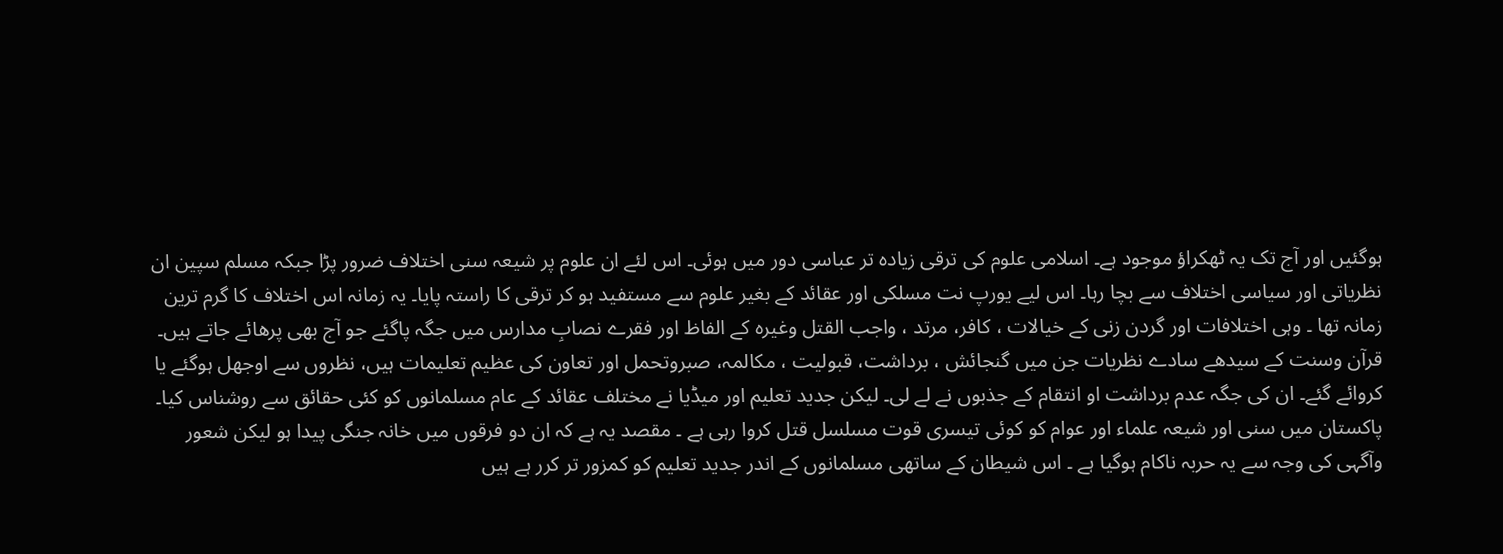ہوگئیں اور آج تک یہ ٹھکراؤ موجود ہے۔ اسلامی علوم کی ترقی زیادہ تر عباسی دور میں ہوئی۔ اس لئے ان علوم پر شیعہ سنی اختلاف ضرور پڑا جبکہ مسلم سپین ان نظریاتی اور سیاسی اختلاف سے بچا رہا۔ اس لیے یورپ نت مسلکی اور عقائد کے بغیر علوم سے مستفید ہو کر ترقی کا راستہ پایا۔ یہ زمانہ اس اختلاف کا گرم ترین زمانہ تھا ۔ وہی اختلافات اور گردن زنی کے خیالات ، کافر، مرتد ، واجب القتل وغیرہ کے الفاظ اور فقرے نصابِ مدارس میں جگہ پاگئے جو آج بھی پرھائے جاتے ہیں۔ قرآن وسنت کے سیدھے سادے نظریات جن میں گنجائش ، برداشت، قبولیت ، مکالمہ، صبروتحمل اور تعاون کی عظیم تعلیمات ہیں، نظروں سے اوجھل ہوگئے یا کروائے گئے۔ ان کی جگہ عدم برداشت او انتقام کے جذبوں نے لے لی۔ لیکن جدید تعلیم اور میڈیا نے مختلف عقائد کے عام مسلمانوں کو کئی حقائق سے روشناس کیا۔ پاکستان میں سنی اور شیعہ علماء اور عوام کو کوئی تیسری قوت مسلسل قتل کروا رہی ہے ۔ مقصد یہ ہے کہ ان دو فرقوں میں خانہ جنگی پیدا ہو لیکن شعور وآگہی کی وجہ سے یہ حربہ ناکام ہوگیا ہے ۔ اس شیطان کے ساتھی مسلمانوں کے اندر جدید تعلیم کو کمزور تر کرر ہے ہیں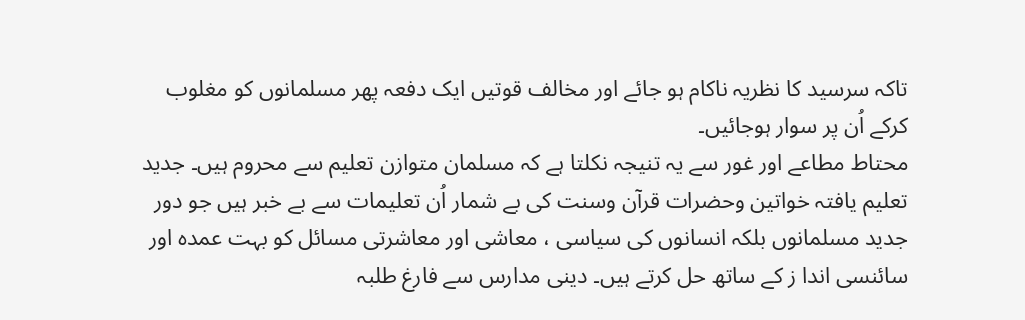تاکہ سرسید کا نظریہ ناکام ہو جائے اور مخالف قوتیں ایک دفعہ پھر مسلمانوں کو مغلوب کرکے اُن پر سوار ہوجائیں۔
محتاط مطاعے اور غور سے یہ تنیجہ نکلتا ہے کہ مسلمان متوازن تعلیم سے محروم ہیں۔ جدید تعلیم یافتہ خواتین وحضرات قرآن وسنت کی بے شمار اُن تعلیمات سے بے خبر ہیں جو دور جدید مسلمانوں بلکہ انسانوں کی سیاسی ، معاشی اور معاشرتی مسائل کو بہت عمدہ اور سائنسی اندا ز کے ساتھ حل کرتے ہیں۔ دینی مدارس سے فارغ طلبہ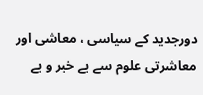دورجدید کے سیاسی ، معاشی اور معاشرتی علوم سے بے خبر و بے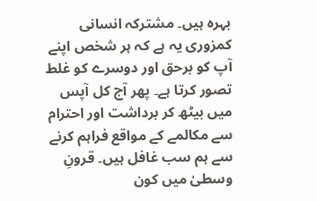بہرہ ہیں۔ مشترکہ انسانی کمزوری یہ ہے کہ ہر شخص اپنے آپ کو برحق اور دوسرے کو غلط تصور کرتا ہے۔ پھر آج کل آپس میں بیٹھ کر برداشت اور احترام سے مکالمے کے مواقع فراہم کرنے سے ہم سب غافل ہیں۔ قرونِ وسطیٰ میں کون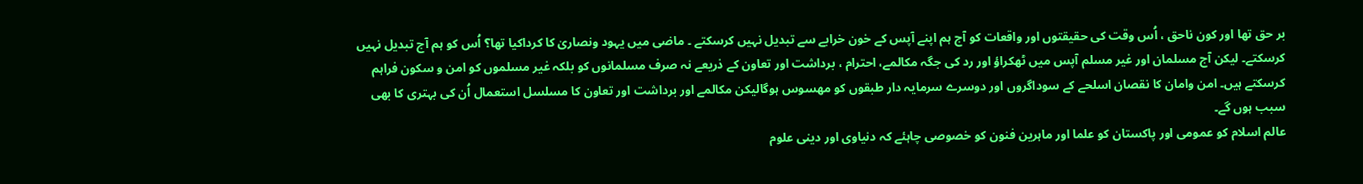بر حق تھا اور کون ناحق ، اُس وقت کی حقیقتوں اور واقعات کو آج ہم اپنے آپس کے خون خرابے سے تبدیل نہیں کرسکتے ۔ ماضی میں یہود ونصاریٰ کا کرداکیا تھا؟ اُس کو ہم آج تبدیل نہیں کرسکتے۔ لیکن آج مسلمان اور غیر مسلم آپس میں ٹھکراؤ اور رد کی جگہ مکالمے، احترام ، برداشت اور تعاون کے ذریعے نہ صرف مسلمانوں کو بلکہ غیر مسلموں کو امن و سکون فراہم کرسکتے ہیں۔ امن وامان کا نقصان اسلحے کے سوداگروں اور دوسرے سرمایہ دار طبقوں کو مھسوس ہوگالیکن مکالمے اور برداشت اور تعاون کا مسلسل استعمال اُن کی بہتری کا بھی سبب ہوں گے۔
عالم اسلام کو عمومی اور پاکستان کو علما اور ماہرین فنون کو خصوصی چاہئے کہ دنیاوی اور دینی علوم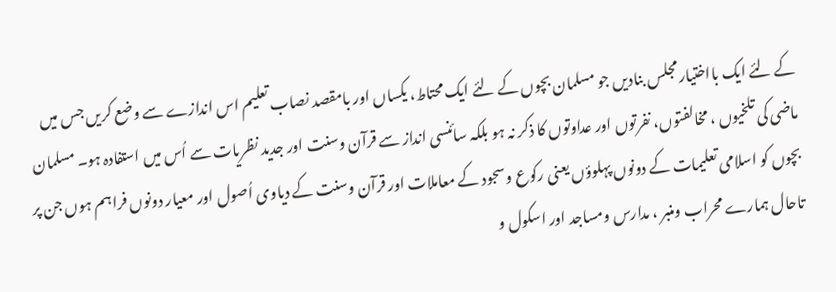کے لئے ایک بااختیار مجلس بنادیں جو مسلمان بچوں کے لئے ایک محتاط، یکساں اور بامقصد نصاب تعلیم اس اندازے سے وضع کریں جس میں ماضی کی تلخیوں ، مخالفتوں، نفرتوں اور عداوتوں کا ذکر نہ ہو بلکہ سائنسی انداز سے قرآن وسنت اور جدید نظریات سے اُس میں استفادہ ہو۔ مسلمان بچوں کو اسلامی تعلیمات کے دونوں پہلوؤں یعنی رکوع وسجود کے معاملات اور قرآن وسنت کے دیاوی اُصول اور معیار دونوں فراہم ہوں جن پر تاحال ہمارے محراب ومنبر ، مدارس ومساجد اور اسکول و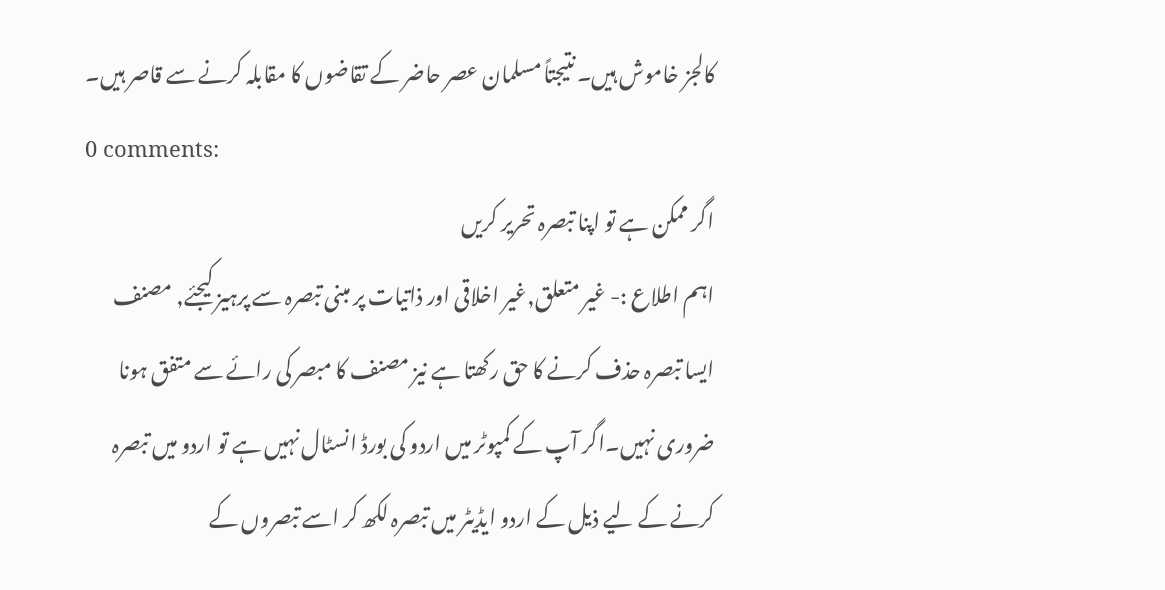کالجز خاموش ہیں۔ نتیجتاً مسلمان عصر حاضر کے تقاضوں کا مقابلہ کرنے سے قاصر ہیں۔
0 comments:
اگر ممکن ہے تو اپنا تبصرہ تحریر کریں
اہم اطلاع :- غیر متعلق,غیر اخلاقی اور ذاتیات پر مبنی تبصرہ سے پرہیز کیجئے, مصنف ایسا تبصرہ حذف کرنے کا حق رکھتا ہے نیز مصنف کا مبصر کی رائے سے متفق ہونا ضروری نہیں۔اگر آپ کے کمپوٹر میں اردو کی بورڈ انسٹال نہیں ہے تو اردو میں تبصرہ کرنے کے لیے ذیل کے اردو ایڈیٹر میں تبصرہ لکھ کر اسے تبصروں کے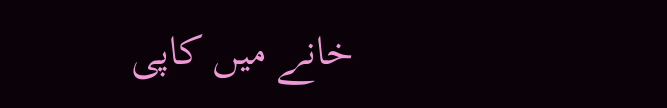خانے میں کاپی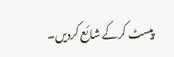پیسٹ کرکے شائع کردیں۔